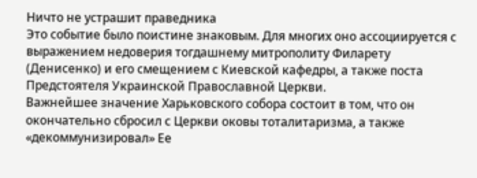Ничто не устрашит праведника
Это событие было поистине знаковым. Для многих оно ассоциируется с выражением недоверия тогдашнему митрополиту Филарету (Денисенко) и его смещением с Киевской кафедры, а также поста Предстоятеля Украинской Православной Церкви.
Важнейшее значение Харьковского собора состоит в том, что он окончательно сбросил с Церкви оковы тоталитаризма, а также «декоммунизировал» Ее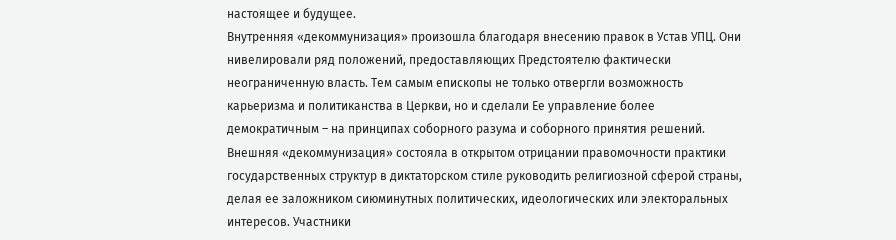настоящее и будущее.
Внутренняя «декоммунизация» произошла благодаря внесению правок в Устав УПЦ. Они нивелировали ряд положений, предоставляющих Предстоятелю фактически неограниченную власть. Тем самым епископы не только отвергли возможность карьеризма и политиканства в Церкви, но и сделали Ее управление более демократичным – на принципах соборного разума и соборного принятия решений.
Внешняя «декоммунизация» состояла в открытом отрицании правомочности практики государственных структур в диктаторском стиле руководить религиозной сферой страны, делая ее заложником сиюминутных политических, идеологических или электоральных интересов. Участники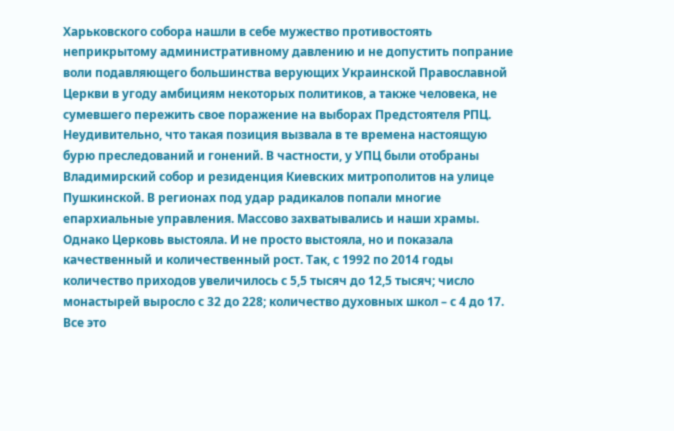Харьковского собора нашли в себе мужество противостоять неприкрытому административному давлению и не допустить попрание воли подавляющего большинства верующих Украинской Православной Церкви в угоду амбициям некоторых политиков, а также человека, не сумевшего пережить свое поражение на выборах Предстоятеля РПЦ.
Неудивительно, что такая позиция вызвала в те времена настоящую бурю преследований и гонений. В частности, у УПЦ были отобраны Владимирский собор и резиденция Киевских митрополитов на улице Пушкинской. В регионах под удар радикалов попали многие епархиальные управления. Массово захватывались и наши храмы.
Однако Церковь выстояла. И не просто выстояла, но и показала качественный и количественный рост. Так, с 1992 по 2014 годы количество приходов увеличилось с 5,5 тысяч до 12,5 тысяч; число монастырей выросло с 32 до 228; количество духовных школ – с 4 до 17.
Все это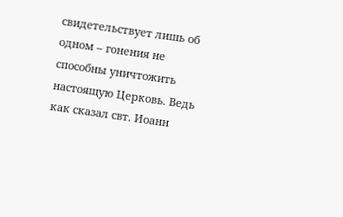свидетельствует лишь об одном – гонения не способны уничтожить настоящую Церковь. Ведь как сказал свт. Иоанн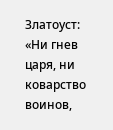Златоуст: «Ни гнев царя, ни коварство воинов,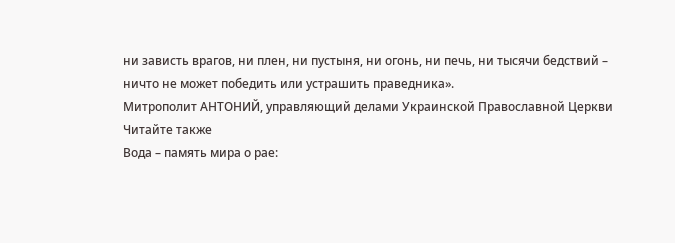ни зависть врагов, ни плен, ни пустыня, ни огонь, ни печь, ни тысячи бедствий – ничто не может победить или устрашить праведника».
Митрополит АНТОНИЙ, управляющий делами Украинской Православной Церкви
Читайте также
Вода – память мира о рае: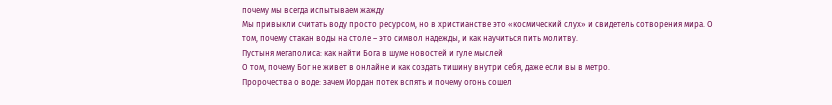почему мы всегда испытываем жажду
Мы привыкли считать воду просто ресурсом, но в христианстве это «космический слух» и свидетель сотворения мира. О том, почему стакан воды на столе – это символ надежды, и как научиться пить молитву.
Пустыня мегаполиса: как найти Бога в шуме новостей и гуле мыслей
О том, почему Бог не живет в онлайне и как создать тишину внутри себя, даже если вы в метро.
Пророчества о воде: зачем Иордан потек вспять и почему огонь сошел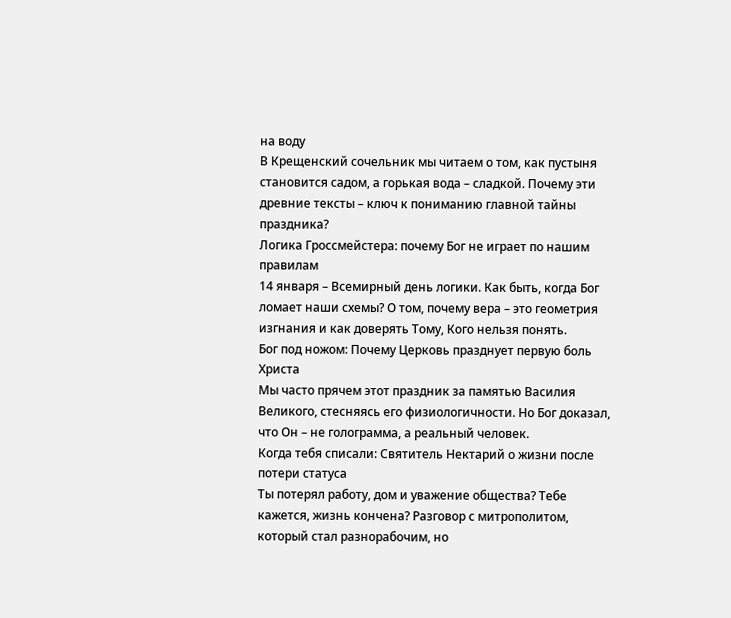на воду
В Крещенский сочельник мы читаем о том, как пустыня становится садом, а горькая вода – сладкой. Почему эти древние тексты – ключ к пониманию главной тайны праздника?
Логика Гроссмейстера: почему Бог не играет по нашим правилам
14 января – Всемирный день логики. Как быть, когда Бог ломает наши схемы? О том, почему вера – это геометрия изгнания и как доверять Тому, Кого нельзя понять.
Бог под ножом: Почему Церковь празднует первую боль Христа
Мы часто прячем этот праздник за памятью Василия Великого, стесняясь его физиологичности. Но Бог доказал, что Он – не голограмма, а реальный человек.
Когда тебя списали: Святитель Нектарий о жизни после потери статуса
Ты потерял работу, дом и уважение общества? Тебе кажется, жизнь кончена? Разговор с митрополитом, который стал разнорабочим, но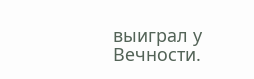выиграл у Вечности.